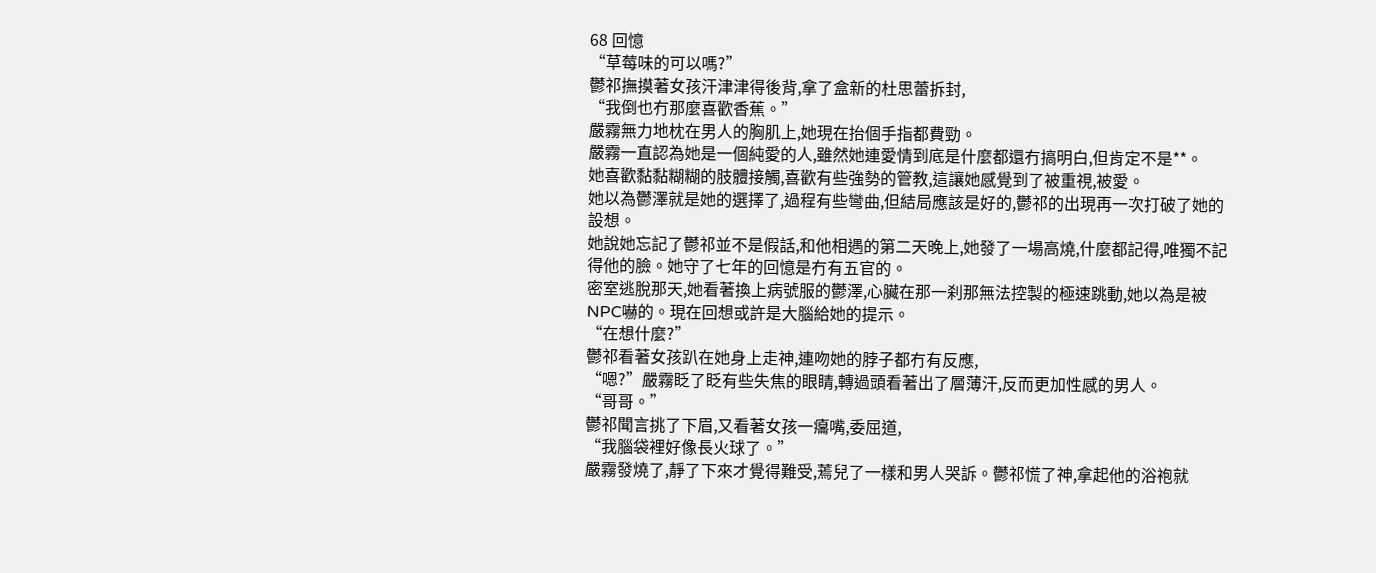68 回憶
“草莓味的可以嗎?”
鬱祁撫摸著女孩汗津津得後背,拿了盒新的杜思蕾拆封,
“我倒也冇那麼喜歡香蕉。”
嚴霧無力地枕在男人的胸肌上,她現在抬個手指都費勁。
嚴霧一直認為她是一個純愛的人,雖然她連愛情到底是什麼都還冇搞明白,但肯定不是**。
她喜歡黏黏糊糊的肢體接觸,喜歡有些強勢的管教,這讓她感覺到了被重視,被愛。
她以為鬱澤就是她的選擇了,過程有些彎曲,但結局應該是好的,鬱祁的出現再一次打破了她的設想。
她說她忘記了鬱祁並不是假話,和他相遇的第二天晚上,她發了一場高燒,什麼都記得,唯獨不記得他的臉。她守了七年的回憶是冇有五官的。
密室逃脫那天,她看著換上病號服的鬱澤,心臟在那一刹那無法控製的極速跳動,她以為是被NPC嚇的。現在回想或許是大腦給她的提示。
“在想什麼?”
鬱祁看著女孩趴在她身上走神,連吻她的脖子都冇有反應,
“嗯?”嚴霧眨了眨有些失焦的眼睛,轉過頭看著出了層薄汗,反而更加性感的男人。
“哥哥。”
鬱祁聞言挑了下眉,又看著女孩一癟嘴,委屈道,
“我腦袋裡好像長火球了。”
嚴霧發燒了,靜了下來才覺得難受,蔫兒了一樣和男人哭訴。鬱祁慌了神,拿起他的浴袍就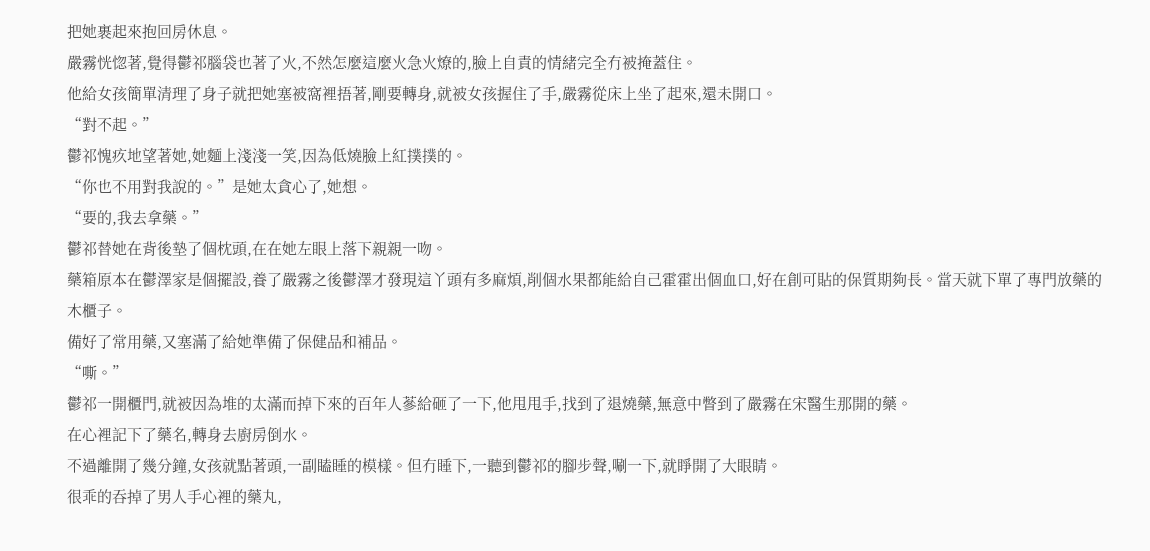把她裹起來抱回房休息。
嚴霧恍惚著,覺得鬱祁腦袋也著了火,不然怎麼這麼火急火燎的,臉上自責的情緒完全冇被掩蓋住。
他給女孩簡單清理了身子就把她塞被窩裡捂著,剛要轉身,就被女孩握住了手,嚴霧從床上坐了起來,還未開口。
“對不起。”
鬱祁愧疚地望著她,她麵上淺淺一笑,因為低燒臉上紅撲撲的。
“你也不用對我說的。”是她太貪心了,她想。
“要的,我去拿藥。”
鬱祁替她在背後墊了個枕頭,在在她左眼上落下親親一吻。
藥箱原本在鬱澤家是個擺設,養了嚴霧之後鬱澤才發現這丫頭有多麻煩,削個水果都能給自己霍霍出個血口,好在創可貼的保質期夠長。當天就下單了專門放藥的木櫃子。
備好了常用藥,又塞滿了給她準備了保健品和補品。
“嘶。”
鬱祁一開櫃門,就被因為堆的太滿而掉下來的百年人蔘給砸了一下,他甩甩手,找到了退燒藥,無意中瞥到了嚴霧在宋醫生那開的藥。
在心裡記下了藥名,轉身去廚房倒水。
不過離開了幾分鐘,女孩就點著頭,一副瞌睡的模樣。但冇睡下,一聽到鬱祁的腳步聲,唰一下,就睜開了大眼睛。
很乖的吞掉了男人手心裡的藥丸,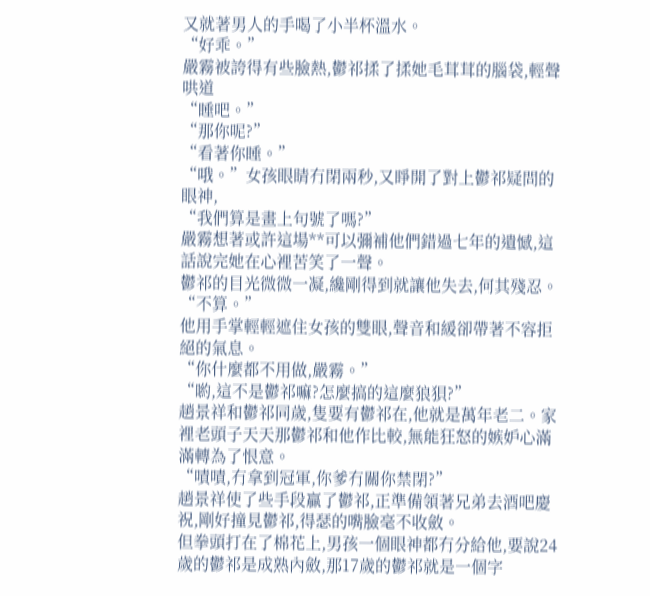又就著男人的手喝了小半杯溫水。
“好乖。”
嚴霧被誇得有些臉熱,鬱祁揉了揉她毛茸茸的腦袋,輕聲哄道
“睡吧。”
“那你呢?”
“看著你睡。”
“哦。”女孩眼睛冇閉兩秒,又睜開了對上鬱祁疑問的眼神,
“我們算是畫上句號了嗎?”
嚴霧想著或許這場**可以彌補他們錯過七年的遺憾,這話說完她在心裡苦笑了一聲。
鬱祁的目光微微一凝,纔剛得到就讓他失去,何其殘忍。
“不算。”
他用手掌輕輕遮住女孩的雙眼,聲音和緩卻帶著不容拒絕的氣息。
“你什麼都不用做,嚴霧。”
“喲,這不是鬱祁嘛?怎麼搞的這麼狼狽?”
趙景祥和鬱祁同歲,隻要有鬱祁在,他就是萬年老二。家裡老頭子天天那鬱祁和他作比較,無能狂怒的嫉妒心滿滿轉為了恨意。
“嘖嘖,冇拿到冠軍,你爹冇關你禁閉?”
趙景祥使了些手段贏了鬱祁,正準備領著兄弟去酒吧慶祝,剛好撞見鬱祁,得瑟的嘴臉毫不收斂。
但拳頭打在了棉花上,男孩一個眼神都冇分給他,要說24歲的鬱祁是成熟內斂,那17歲的鬱祁就是一個字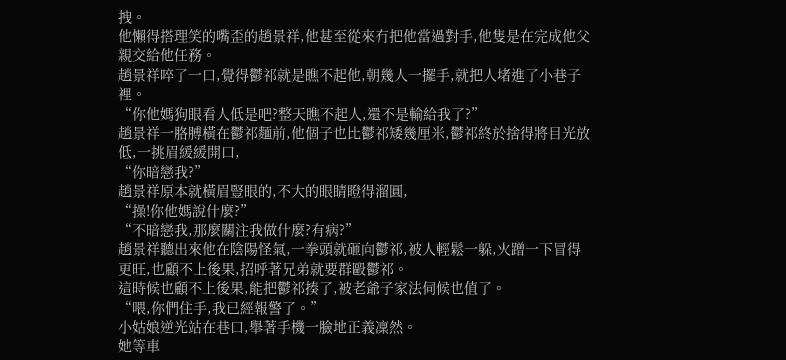拽。
他懶得搭理笑的嘴歪的趙景祥,他甚至從來冇把他當過對手,他隻是在完成他父親交給他任務。
趙景祥啐了一口,覺得鬱祁就是瞧不起他,朝幾人一擺手,就把人堵進了小巷子裡。
“你他媽狗眼看人低是吧?整天瞧不起人,還不是輸給我了?”
趙景祥一胳膊橫在鬱祁麵前,他個子也比鬱祁矮幾厘米,鬱祁終於捨得將目光放低,一挑眉緩緩開口,
“你暗戀我?”
趙景祥原本就橫眉豎眼的,不大的眼睛瞪得溜圓,
“操!你他媽說什麼?”
“不暗戀我,那麼關注我做什麼?有病?”
趙景祥聽出來他在陰陽怪氣,一拳頭就砸向鬱祁,被人輕鬆一躲,火蹭一下冒得更旺,也顧不上後果,招呼著兄弟就要群毆鬱祁。
這時候也顧不上後果,能把鬱祁揍了,被老爺子家法伺候也值了。
“喂,你們住手,我已經報警了。”
小姑娘逆光站在巷口,舉著手機一臉地正義凜然。
她等車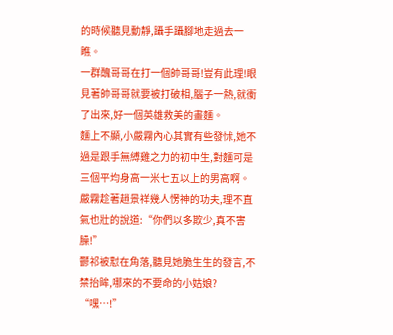的時候聽見動靜,躡手躡腳地走過去一瞧。
一群醜哥哥在打一個帥哥哥!豈有此理!眼見著帥哥哥就要被打破相,腦子一熱,就衝了出來,好一個英雄救美的畫麵。
麵上不顯,小嚴霧內心其實有些發怵,她不過是跟手無縛雞之力的初中生,對麵可是三個平均身高一米七五以上的男高啊。
嚴霧趁著趙景祥幾人愣神的功夫,理不直氣也壯的說道:“你們以多欺少,真不害臊!”
鬱祁被懟在角落,聽見她脆生生的發言,不禁抬眸,哪來的不要命的小姑娘?
“嘿…!”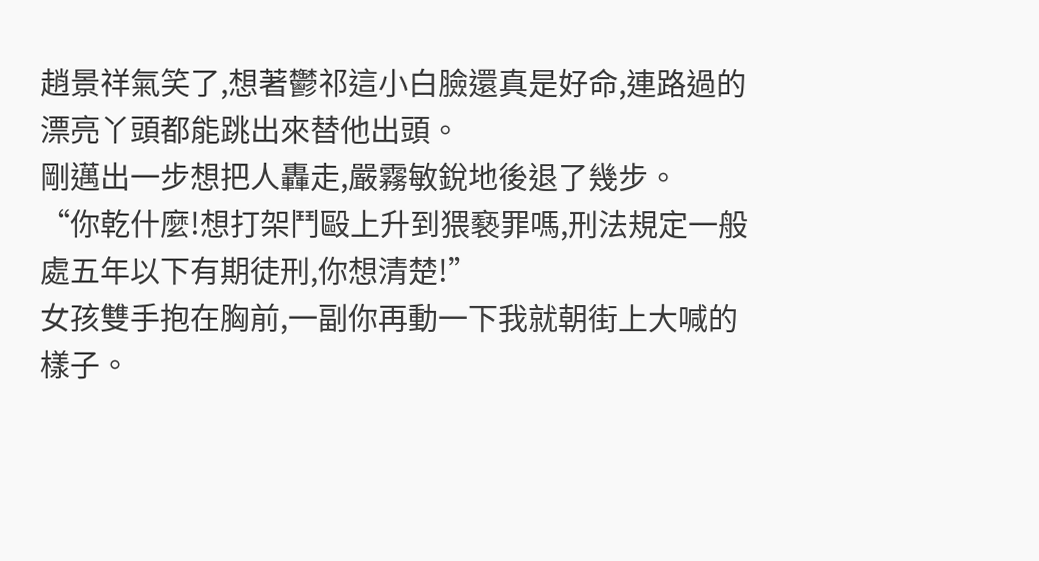趙景祥氣笑了,想著鬱祁這小白臉還真是好命,連路過的漂亮丫頭都能跳出來替他出頭。
剛邁出一步想把人轟走,嚴霧敏銳地後退了幾步。
“你乾什麼!想打架鬥毆上升到猥褻罪嗎,刑法規定一般處五年以下有期徒刑,你想清楚!”
女孩雙手抱在胸前,一副你再動一下我就朝街上大喊的樣子。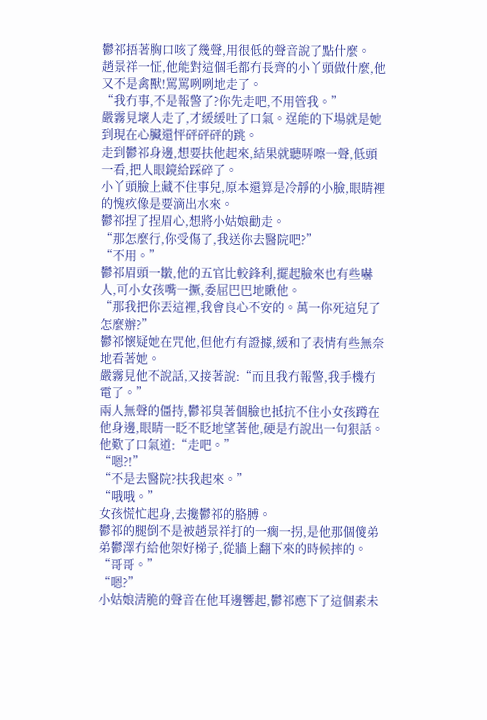鬱祁捂著胸口咳了幾聲,用很低的聲音說了點什麼。
趙景祥一怔,他能對這個毛都冇長齊的小丫頭做什麼,他又不是禽獸!罵罵咧咧地走了。
“我冇事,不是報警了?你先走吧,不用管我。”
嚴霧見壞人走了,才緩緩吐了口氣。逞能的下場就是她到現在心臟還怦砰砰砰的跳。
走到鬱祁身邊,想要扶他起來,結果就聽哢嚓一聲,低頭一看,把人眼鏡給踩碎了。
小丫頭臉上藏不住事兒,原本還算是冷靜的小臉,眼睛裡的愧疚像是要滴出水來。
鬱祁捏了捏眉心,想將小姑娘勸走。
“那怎麼行,你受傷了,我送你去醫院吧?”
“不用。”
鬱祁眉頭一皺,他的五官比較鋒利,擺起臉來也有些嚇人,可小女孩嘴一撅,委屈巴巴地瞅他。
“那我把你丟這裡,我會良心不安的。萬一你死這兒了怎麼辦?”
鬱祁懷疑她在咒他,但他冇有證據,緩和了表情有些無奈地看著她。
嚴霧見他不說話,又接著說:“而且我冇報警,我手機冇電了。”
兩人無聲的僵持,鬱祁臭著個臉也抵抗不住小女孩蹲在他身邊,眼睛一眨不眨地望著他,硬是冇說出一句狠話。
他歎了口氣道:“走吧。”
“嗯?!”
“不是去醫院?扶我起來。”
“哦哦。”
女孩慌忙起身,去攙鬱祁的胳膊。
鬱祁的腿倒不是被趙景祥打的一瘸一拐,是他那個傻弟弟鬱澤冇給他架好梯子,從牆上翻下來的時候摔的。
“哥哥。”
“嗯?”
小姑娘清脆的聲音在他耳邊響起,鬱祁應下了這個素未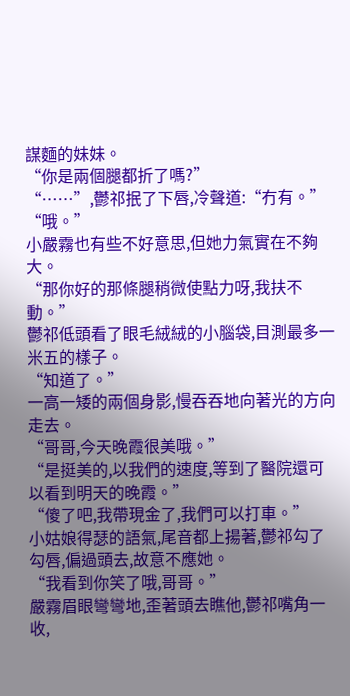謀麵的妹妹。
“你是兩個腿都折了嗎?”
“……”,鬱祁抿了下唇,冷聲道:“冇有。”
“哦。”
小嚴霧也有些不好意思,但她力氣實在不夠大。
“那你好的那條腿稍微使點力呀,我扶不動。”
鬱祁低頭看了眼毛絨絨的小腦袋,目測最多一米五的樣子。
“知道了。”
一高一矮的兩個身影,慢吞吞地向著光的方向走去。
“哥哥,今天晚霞很美哦。”
“是挺美的,以我們的速度,等到了醫院還可以看到明天的晚霞。”
“傻了吧,我帶現金了,我們可以打車。”
小姑娘得瑟的語氣,尾音都上揚著,鬱祁勾了勾唇,偏過頭去,故意不應她。
“我看到你笑了哦,哥哥。”
嚴霧眉眼彎彎地,歪著頭去瞧他,鬱祁嘴角一收,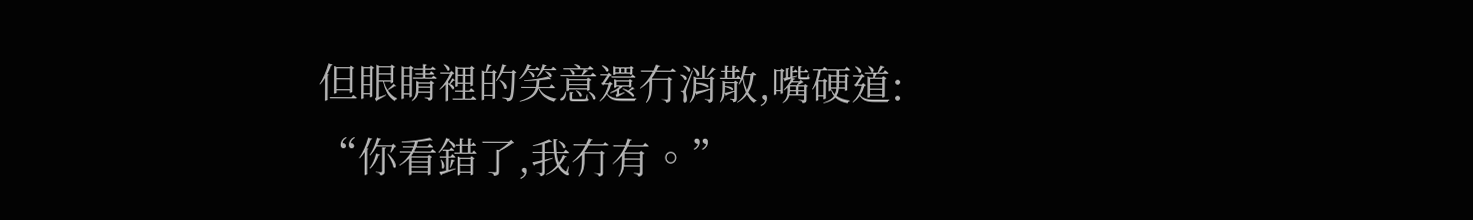但眼睛裡的笑意還冇消散,嘴硬道:
“你看錯了,我冇有。”